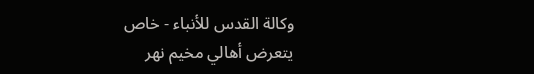وكالة القدس للأنباء - خاص
يتعرض أهالي مخيم نهر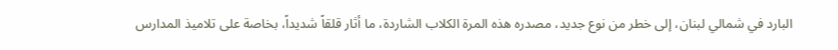البارد في شمالي لبنان، إلى خطر من نوع جديد، مصدره هذه المرة الكلاب الشاردة، ما أثار قلقاً شديداً، بخاصة على تلاميذ المدارس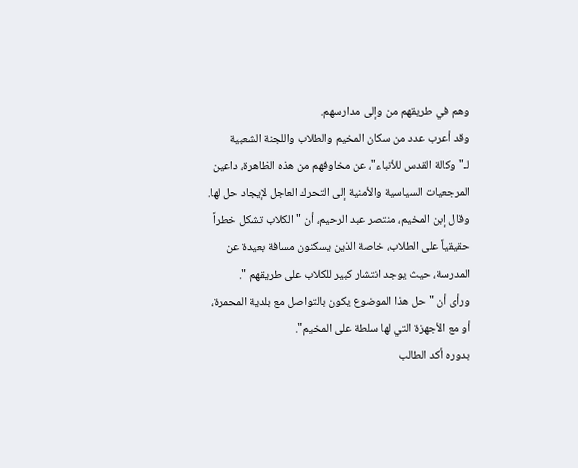وهم في طريقهم من وإلى مدارسهم.
وقد أعرب عدد من سكان المخيم والطلاب واللجنة الشعبية لـ"وكالة القدس للأنباء"، عن مخاوفهم من هذه الظاهرة، داعين المرجعيات السياسية والأمنية إلى التحرك العاجل لإيجاد حل لها.
وقال إبن المخيم، منتصر عبد الرحيم، أن "الكلاب تشكل خطراً حقيقياً على الطلاب، خاصة الذين يسكنون مسافة بعيدة عن المدرسة، حيث يوجد انتشار كبير للكلاب على طريقهم ".
ورأى أن " حل هذا الموضوع يكون بالتواصل مع بلدية المحمرة، أو مع الأجهزة التي لها سلطة على المخيم".
بدوره أكد الطالب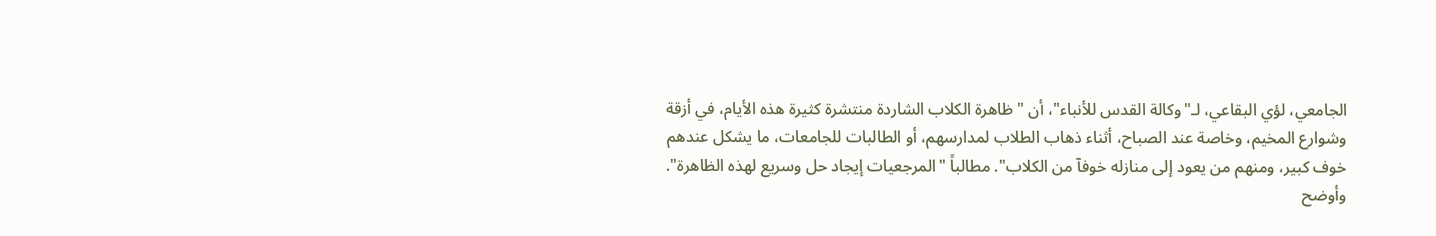الجامعي، لؤي البقاعي، لـ"وكالة القدس للأنباء"، أن " ظاهرة الكلاب الشاردة منتشرة كثيرة هذه الأيام، في أزقة وشوارع المخيم، وخاصة عند الصباح، أثناء ذهاب الطلاب لمدارسهم، أو الطالبات للجامعات، ما يشكل عندهم خوف كبير، ومنهم من يعود إلى منازله خوفآ من الكلاب". مطالباً "المرجعيات إيجاد حل وسريع لهذه الظاهرة".
وأوضح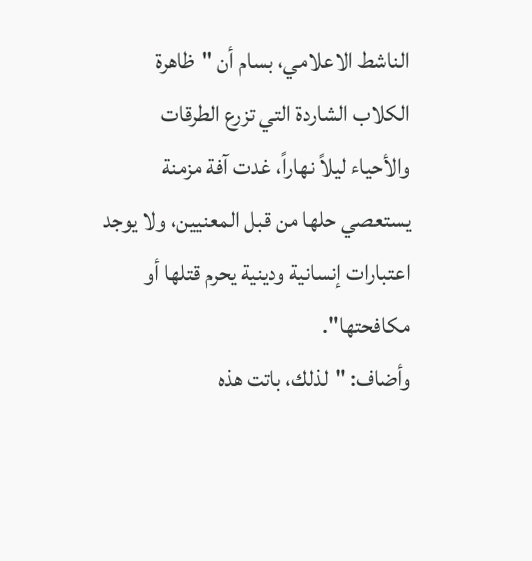الناشط الاعلامي، بسام أن "ظاهرة الكلاب الشاردة التي تزرع الطرقات والأحياء ليلاً نهاراً، غدت آفة مزمنة يستعصي حلها من قبل المعنيين، ولا يوجد اعتبارات إنسانية ودينية يحرم قتلها أو مكافحتها".
وأضاف: "لذلك، باتت هذه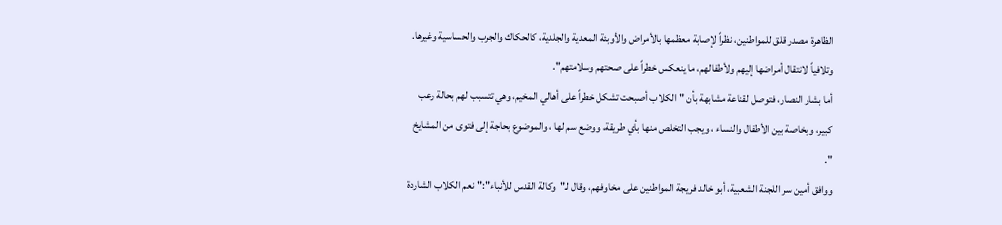الظاهرة مصدر قلق للمواطنين، نظراً لإصابة معظمها بالأمراض والأوبئة المعدية والجلدية، كالحكاك والجرب والحساسية وغيرها. وتلافياً لانتقال أمراضها إليهم ولأطفالهم، ما ينعكس خطراً على صحتهم وسلامتهم".
أما بشار النصار، فتوصل لقناعة مشابهة بأن "الكلاب أصبحت تشكل خطراً على أهالي المخيم، وهي تتسبب لهم بحالة رعب كبير، وبخاصة بين الأطفال والنساء ، ويجب التخلص منها بأي طريقة، ووضع سم لها ، والموضوع بحاجة إلى فتوى من المشايخ ".
ووافق أمين سر اللجنة الشعبية، أبو خالد فريجة المواطنين على مخاوفهم، وقال لـ"وكالة القدس للأنباء":"نعم الكلاب الشاردة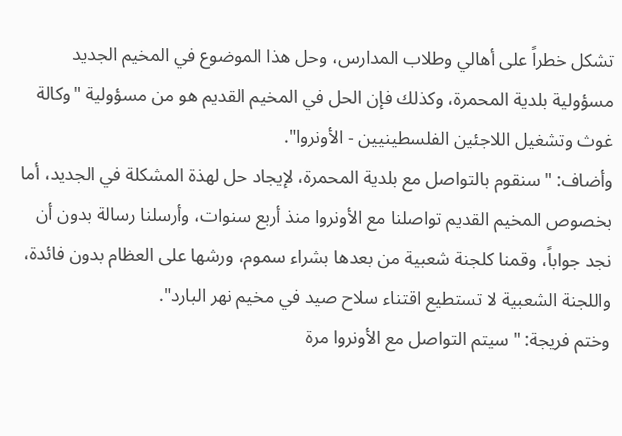تشكل خطراً على أهالي وطلاب المدارس، وحل هذا الموضوع في المخيم الجديد مسؤولية بلدية المحمرة، وكذلك فإن الحل في المخيم القديم هو من مسؤولية "وكالة غوث وتشغيل اللاجئين الفلسطينيين - الأونروا".
وأضاف: "سنقوم بالتواصل مع بلدية المحمرة، لإيجاد حل لهذة المشكلة في الجديد، أما بخصوص المخيم القديم تواصلنا مع الأونروا منذ أربع سنوات، وأرسلنا رسالة بدون أن نجد جواباً، وقمنا كلجنة شعبية من بعدها بشراء سموم، ورشها على العظام بدون فائدة، واللجنة الشعبية لا تستطيع اقتناء سلاح صيد في مخيم نهر البارد".
وختم فريجة: "سيتم التواصل مع الأونروا مرة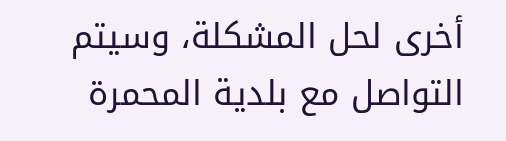أخرى لحل المشكلة، وسيتم التواصل مع بلدية المحمرة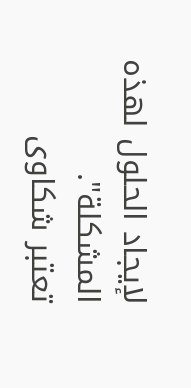لإيجاد الحلول لهذه المشكلة".
تعتبر شكاوى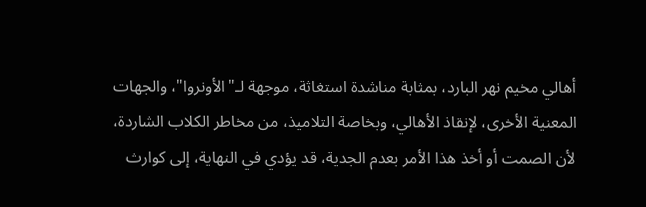أهالي مخيم نهر البارد، بمثابة مناشدة استغاثة، موجهة لـ"الأونروا"، والجهات المعنية الأخرى، لإنقاذ الأهالي، وبخاصة التلاميذ، من مخاطر الكلاب الشاردة، لأن الصمت أو أخذ هذا الأمر بعدم الجدية، قد يؤدي في النهاية، إلى كوارث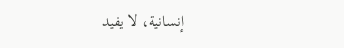إنسانية، لا يفيد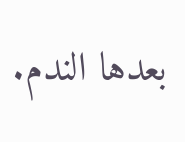بعدها الندم.